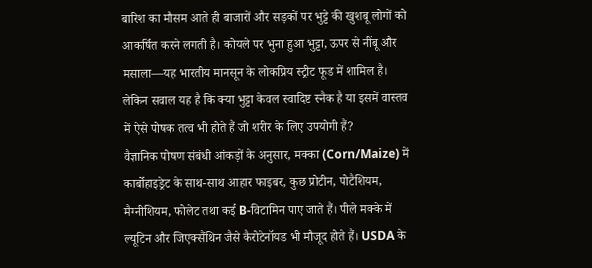बारिश का मौसम आते ही बाजारों और सड़कों पर भुट्टे की खुशबू लोगों को आकर्षित करने लगती है। कोयले पर भुना हुआ भुट्टा, ऊपर से नींबू और मसाला—यह भारतीय मानसून के लोकप्रिय स्ट्रीट फूड में शामिल है। लेकिन सवाल यह है कि क्या भुट्टा केवल स्वादिष्ट स्नैक है या इसमें वास्तव में ऐसे पोषक तत्व भी होते हैं जो शरीर के लिए उपयोगी हैं?
वैज्ञानिक पोषण संबंधी आंकड़ों के अनुसार, मक्का (Corn/Maize) में कार्बोहाइड्रेट के साथ-साथ आहार फाइबर, कुछ प्रोटीन, पोटैशियम, मैग्नीशियम, फोलेट तथा कई B-विटामिन पाए जाते हैं। पीले मक्के में ल्यूटिन और जिएक्सैंथिन जैसे कैरोटेनॉयड भी मौजूद होते हैं। USDA के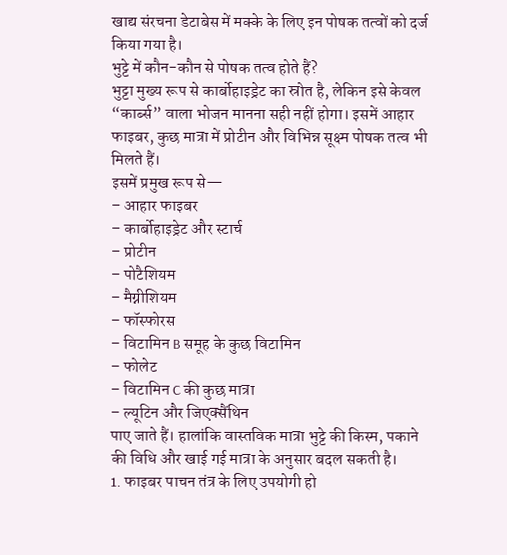खाद्य संरचना डेटाबेस में मक्के के लिए इन पोषक तत्वों को दर्ज किया गया है।
भुट्टे में कौन-कौन से पोषक तत्व होते हैं?
भुट्टा मुख्य रूप से कार्बोहाइड्रेट का स्रोत है, लेकिन इसे केवल “कार्ब्स” वाला भोजन मानना सही नहीं होगा। इसमें आहार फाइबर, कुछ मात्रा में प्रोटीन और विभिन्न सूक्ष्म पोषक तत्व भी मिलते हैं।
इसमें प्रमुख रूप से—
– आहार फाइबर
– कार्बोहाइड्रेट और स्टार्च
– प्रोटीन
– पोटैशियम
– मैग्नीशियम
– फॉस्फोरस
– विटामिन B समूह के कुछ विटामिन
– फोलेट
– विटामिन C की कुछ मात्रा
– ल्यूटिन और जिएक्सैंथिन
पाए जाते हैं। हालांकि वास्तविक मात्रा भुट्टे की किस्म, पकाने की विधि और खाई गई मात्रा के अनुसार बदल सकती है।
1. फाइबर पाचन तंत्र के लिए उपयोगी हो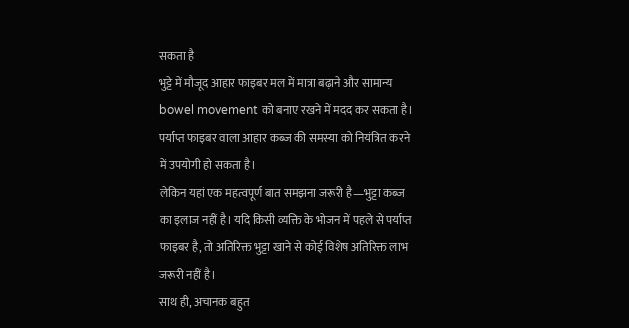सकता है
भुट्टे में मौजूद आहार फाइबर मल में मात्रा बढ़ाने और सामान्य bowel movement को बनाए रखने में मदद कर सकता है। पर्याप्त फाइबर वाला आहार कब्ज की समस्या को नियंत्रित करने में उपयोगी हो सकता है।
लेकिन यहां एक महत्वपूर्ण बात समझना जरूरी है—भुट्टा कब्ज का इलाज नहीं है। यदि किसी व्यक्ति के भोजन में पहले से पर्याप्त फाइबर है, तो अतिरिक्त भुट्टा खाने से कोई विशेष अतिरिक्त लाभ जरूरी नहीं है।
साथ ही, अचानक बहुत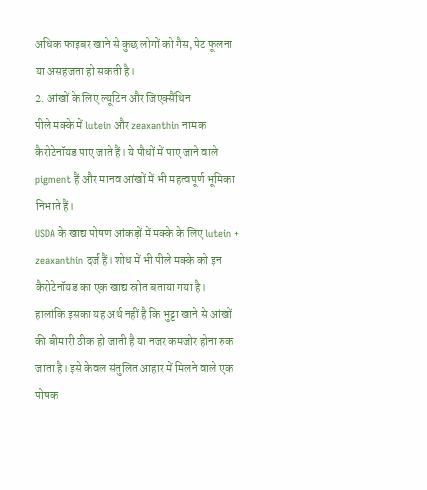अधिक फाइबर खाने से कुछ लोगों को गैस, पेट फूलना या असहजता हो सकती है।
2. आंखों के लिए ल्यूटिन और जिएक्सैंथिन
पीले मक्के में lutein और zeaxanthin नामक कैरोटेनॉयड पाए जाते हैं। ये पौधों में पाए जाने वाले pigment हैं और मानव आंखों में भी महत्वपूर्ण भूमिका निभाते हैं।
USDA के खाद्य पोषण आंकड़ों में मक्के के लिए lutein + zeaxanthin दर्ज हैं। शोध में भी पीले मक्के को इन कैरोटेनॉयड का एक खाद्य स्रोत बताया गया है।
हालांकि इसका यह अर्थ नहीं है कि भुट्टा खाने से आंखों की बीमारी ठीक हो जाती है या नजर कमजोर होना रुक जाता है। इसे केवल संतुलित आहार में मिलने वाले एक पोषक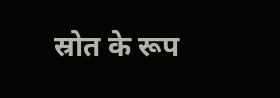स्रोत के रूप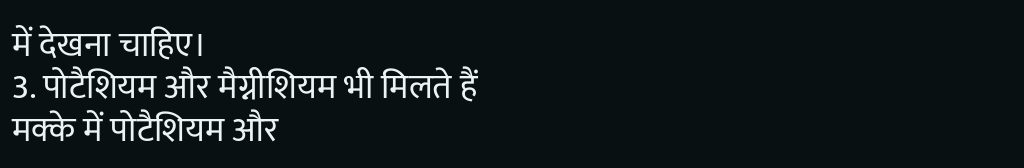में देखना चाहिए।
3. पोटैशियम और मैग्नीशियम भी मिलते हैं
मक्के में पोटैशियम और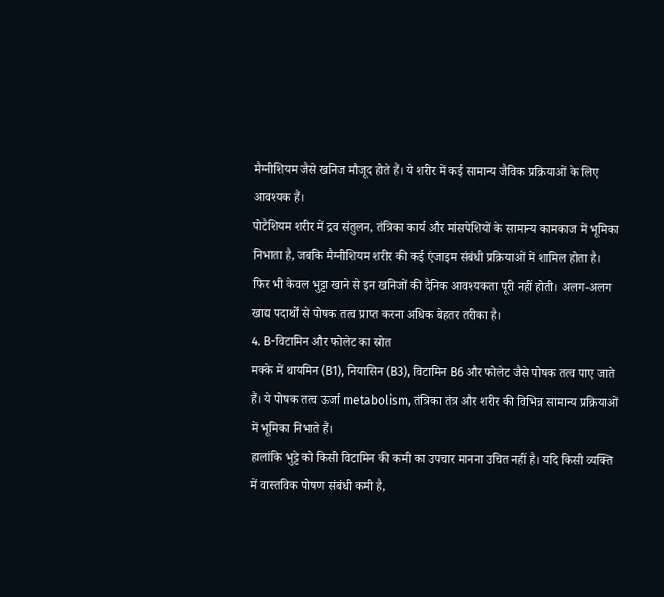मैग्नीशियम जैसे खनिज मौजूद होते हैं। ये शरीर में कई सामान्य जैविक प्रक्रियाओं के लिए आवश्यक हैं।
पोटैशियम शरीर में द्रव संतुलन, तंत्रिका कार्य और मांसपेशियों के सामान्य कामकाज में भूमिका निभाता है, जबकि मैग्नीशियम शरीर की कई एंजाइम संबंधी प्रक्रियाओं में शामिल होता है।
फिर भी केवल भुट्टा खाने से इन खनिजों की दैनिक आवश्यकता पूरी नहीं होती। अलग-अलग खाद्य पदार्थों से पोषक तत्व प्राप्त करना अधिक बेहतर तरीका है।
4. B-विटामिन और फोलेट का स्रोत
मक्के में थायमिन (B1), नियासिन (B3), विटामिन B6 और फोलेट जैसे पोषक तत्व पाए जाते हैं। ये पोषक तत्व ऊर्जा metabolism, तंत्रिका तंत्र और शरीर की विभिन्न सामान्य प्रक्रियाओं में भूमिका निभाते हैं।
हालांकि भुट्टे को किसी विटामिन की कमी का उपचार मानना उचित नहीं है। यदि किसी व्यक्ति में वास्तविक पोषण संबंधी कमी है,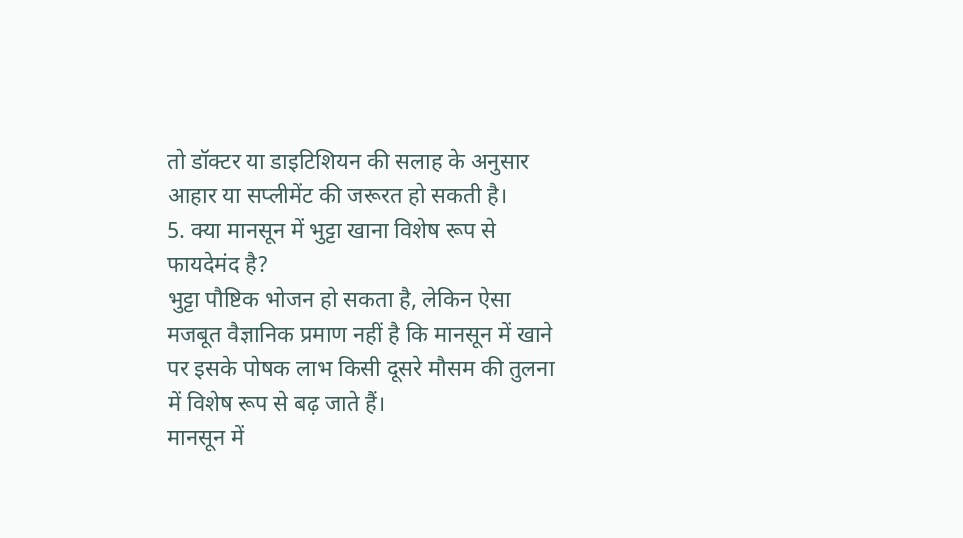तो डॉक्टर या डाइटिशियन की सलाह के अनुसार आहार या सप्लीमेंट की जरूरत हो सकती है।
5. क्या मानसून में भुट्टा खाना विशेष रूप से फायदेमंद है?
भुट्टा पौष्टिक भोजन हो सकता है, लेकिन ऐसा मजबूत वैज्ञानिक प्रमाण नहीं है कि मानसून में खाने पर इसके पोषक लाभ किसी दूसरे मौसम की तुलना में विशेष रूप से बढ़ जाते हैं।
मानसून में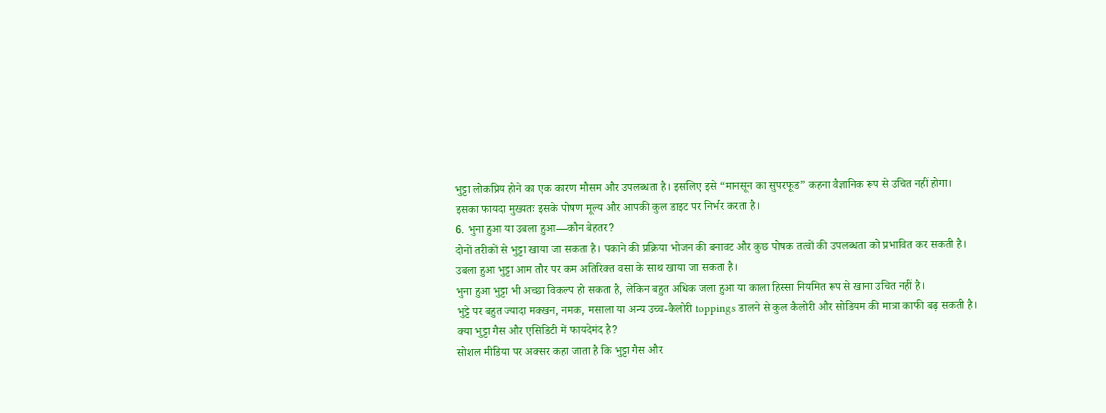भुट्टा लोकप्रिय होने का एक कारण मौसम और उपलब्धता है। इसलिए इसे “मानसून का सुपरफूड” कहना वैज्ञानिक रूप से उचित नहीं होगा।
इसका फायदा मुख्यतः इसके पोषण मूल्य और आपकी कुल डाइट पर निर्भर करता है।
6. भुना हुआ या उबला हुआ—कौन बेहतर?
दोनों तरीकों से भुट्टा खाया जा सकता है। पकाने की प्रक्रिया भोजन की बनावट और कुछ पोषक तत्वों की उपलब्धता को प्रभावित कर सकती है।
उबला हुआ भुट्टा आम तौर पर कम अतिरिक्त वसा के साथ खाया जा सकता है।
भुना हुआ भुट्टा भी अच्छा विकल्प हो सकता है, लेकिन बहुत अधिक जला हुआ या काला हिस्सा नियमित रूप से खाना उचित नहीं है।
भुट्टे पर बहुत ज्यादा मक्खन, नमक, मसाला या अन्य उच्च-कैलोरी toppings डालने से कुल कैलोरी और सोडियम की मात्रा काफी बढ़ सकती है।
क्या भुट्टा गैस और एसिडिटी में फायदेमंद है?
सोशल मीडिया पर अक्सर कहा जाता है कि भुट्टा गैस और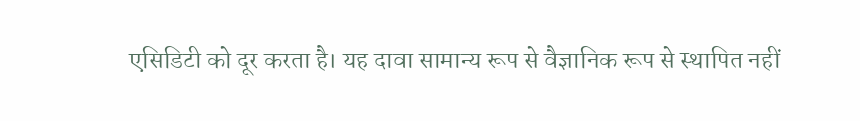एसिडिटी को दूर करता है। यह दावा सामान्य रूप से वैज्ञानिक रूप से स्थापित नहीं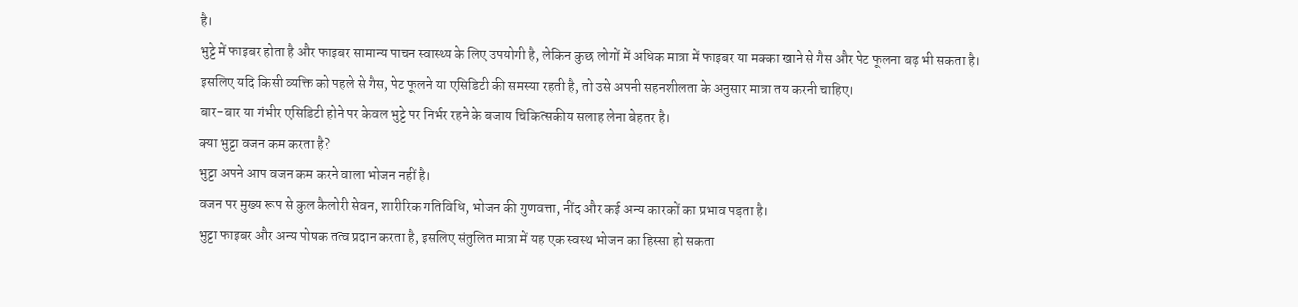है।
भुट्टे में फाइबर होता है और फाइबर सामान्य पाचन स्वास्थ्य के लिए उपयोगी है, लेकिन कुछ लोगों में अधिक मात्रा में फाइबर या मक्का खाने से गैस और पेट फूलना बढ़ भी सकता है।
इसलिए यदि किसी व्यक्ति को पहले से गैस, पेट फूलने या एसिडिटी की समस्या रहती है, तो उसे अपनी सहनशीलता के अनुसार मात्रा तय करनी चाहिए।
बार-बार या गंभीर एसिडिटी होने पर केवल भुट्टे पर निर्भर रहने के बजाय चिकित्सकीय सलाह लेना बेहतर है।
क्या भुट्टा वजन कम करता है?
भुट्टा अपने आप वजन कम करने वाला भोजन नहीं है।
वजन पर मुख्य रूप से कुल कैलोरी सेवन, शारीरिक गतिविधि, भोजन की गुणवत्ता, नींद और कई अन्य कारकों का प्रभाव पड़ता है।
भुट्टा फाइबर और अन्य पोषक तत्व प्रदान करता है, इसलिए संतुलित मात्रा में यह एक स्वस्थ भोजन का हिस्सा हो सकता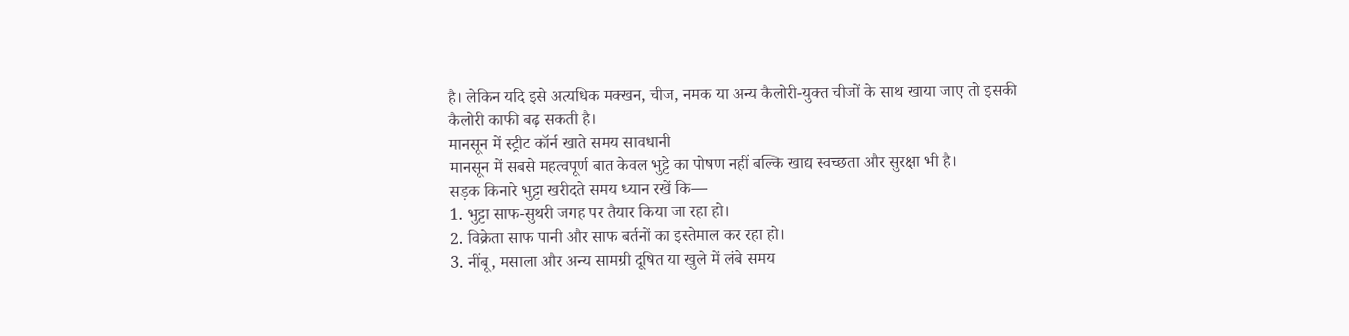है। लेकिन यदि इसे अत्यधिक मक्खन, चीज, नमक या अन्य कैलोरी-युक्त चीजों के साथ खाया जाए तो इसकी कैलोरी काफी बढ़ सकती है।
मानसून में स्ट्रीट कॉर्न खाते समय सावधानी
मानसून में सबसे महत्वपूर्ण बात केवल भुट्टे का पोषण नहीं बल्कि खाद्य स्वच्छता और सुरक्षा भी है।
सड़क किनारे भुट्टा खरीदते समय ध्यान रखें कि—
1. भुट्टा साफ-सुथरी जगह पर तैयार किया जा रहा हो।
2. विक्रेता साफ पानी और साफ बर्तनों का इस्तेमाल कर रहा हो।
3. नींबू, मसाला और अन्य सामग्री दूषित या खुले में लंबे समय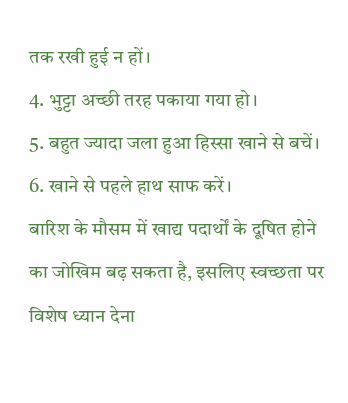तक रखी हुई न हों।
4. भुट्टा अच्छी तरह पकाया गया हो।
5. बहुत ज्यादा जला हुआ हिस्सा खाने से बचें।
6. खाने से पहले हाथ साफ करें।
बारिश के मौसम में खाद्य पदार्थों के दूषित होने का जोखिम बढ़ सकता है, इसलिए स्वच्छता पर विशेष ध्यान देना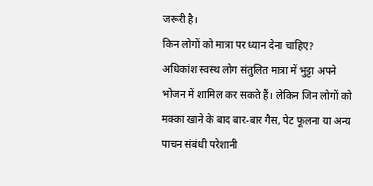जरूरी है।
किन लोगों को मात्रा पर ध्यान देना चाहिए?
अधिकांश स्वस्थ लोग संतुलित मात्रा में भुट्टा अपने भोजन में शामिल कर सकते हैं। लेकिन जिन लोगों को मक्का खाने के बाद बार-बार गैस, पेट फूलना या अन्य पाचन संबंधी परेशानी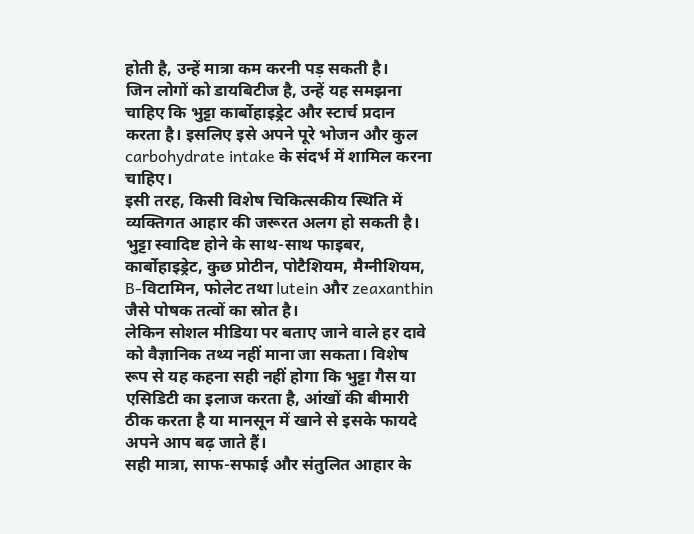होती है, उन्हें मात्रा कम करनी पड़ सकती है।
जिन लोगों को डायबिटीज है, उन्हें यह समझना चाहिए कि भुट्टा कार्बोहाइड्रेट और स्टार्च प्रदान करता है। इसलिए इसे अपने पूरे भोजन और कुल carbohydrate intake के संदर्भ में शामिल करना चाहिए।
इसी तरह, किसी विशेष चिकित्सकीय स्थिति में व्यक्तिगत आहार की जरूरत अलग हो सकती है।
भुट्टा स्वादिष्ट होने के साथ-साथ फाइबर, कार्बोहाइड्रेट, कुछ प्रोटीन, पोटैशियम, मैग्नीशियम, B-विटामिन, फोलेट तथा lutein और zeaxanthin जैसे पोषक तत्वों का स्रोत है।
लेकिन सोशल मीडिया पर बताए जाने वाले हर दावे को वैज्ञानिक तथ्य नहीं माना जा सकता। विशेष रूप से यह कहना सही नहीं होगा कि भुट्टा गैस या एसिडिटी का इलाज करता है, आंखों की बीमारी ठीक करता है या मानसून में खाने से इसके फायदे अपने आप बढ़ जाते हैं।
सही मात्रा, साफ-सफाई और संतुलित आहार के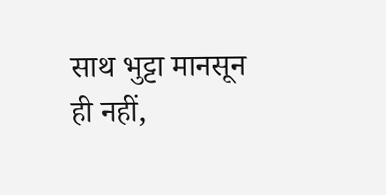साथ भुट्टा मानसून ही नहीं,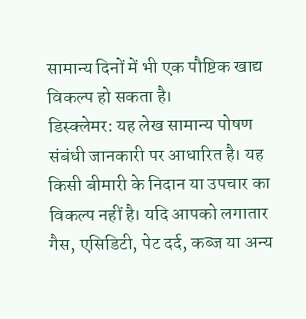सामान्य दिनों में भी एक पौष्टिक खाद्य विकल्प हो सकता है।
डिस्क्लेमर: यह लेख सामान्य पोषण संबंधी जानकारी पर आधारित है। यह किसी बीमारी के निदान या उपचार का विकल्प नहीं है। यदि आपको लगातार गैस, एसिडिटी, पेट दर्द, कब्ज या अन्य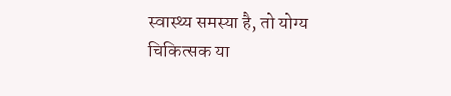स्वास्थ्य समस्या है, तो योग्य चिकित्सक या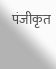पंजीकृत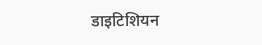डाइटिशियन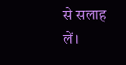से सलाह लें।